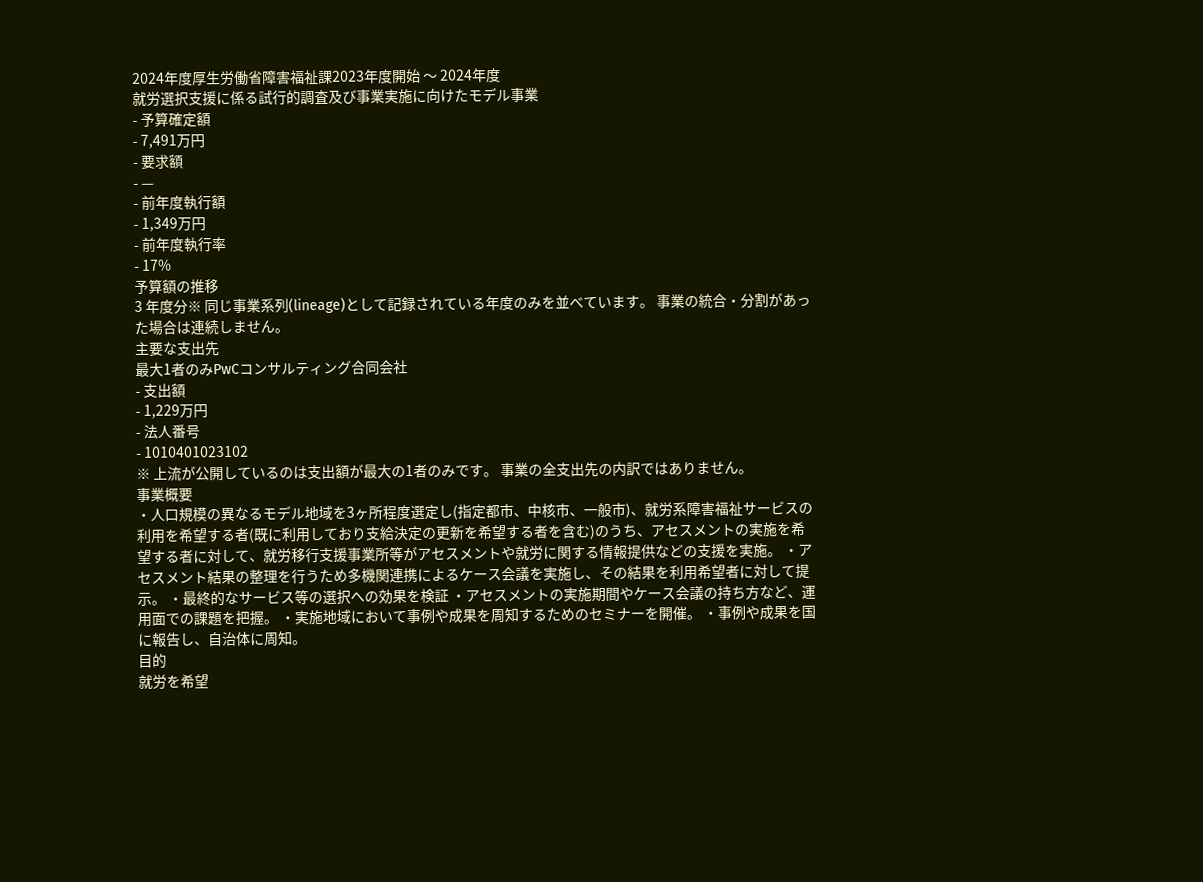2024年度厚生労働省障害福祉課2023年度開始 〜 2024年度
就労選択支援に係る試行的調査及び事業実施に向けたモデル事業
- 予算確定額
- 7,491万円
- 要求額
- —
- 前年度執行額
- 1,349万円
- 前年度執行率
- 17%
予算額の推移
3 年度分※ 同じ事業系列(lineage)として記録されている年度のみを並べています。 事業の統合・分割があった場合は連続しません。
主要な支出先
最大1者のみPwCコンサルティング合同会社
- 支出額
- 1,229万円
- 法人番号
- 1010401023102
※ 上流が公開しているのは支出額が最大の1者のみです。 事業の全支出先の内訳ではありません。
事業概要
・人口規模の異なるモデル地域を3ヶ所程度選定し(指定都市、中核市、一般市)、就労系障害福祉サービスの利用を希望する者(既に利用しており支給決定の更新を希望する者を含む)のうち、アセスメントの実施を希望する者に対して、就労移行支援事業所等がアセスメントや就労に関する情報提供などの支援を実施。 ・アセスメント結果の整理を行うため多機関連携によるケース会議を実施し、その結果を利用希望者に対して提示。 ・最終的なサービス等の選択への効果を検証 ・アセスメントの実施期間やケース会議の持ち方など、運用面での課題を把握。 ・実施地域において事例や成果を周知するためのセミナーを開催。 ・事例や成果を国に報告し、自治体に周知。
目的
就労を希望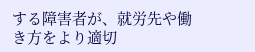する障害者が、就労先や働き方をより適切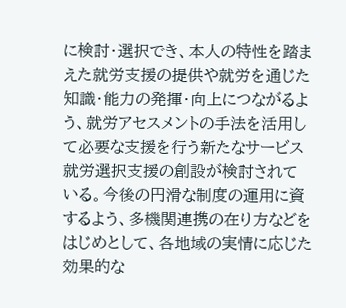に検討・選択でき、本人の特性を踏まえた就労支援の提供や就労を通じた知識・能力の発揮・向上につながるよう、就労アセスメントの手法を活用して必要な支援を行う新たなサービス就労選択支援の創設が検討されている。今後の円滑な制度の運用に資するよう、多機関連携の在り方などをはじめとして、各地域の実情に応じた効果的な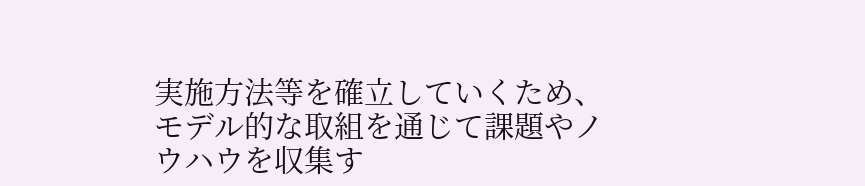実施方法等を確立していくため、モデル的な取組を通じて課題やノウハウを収集す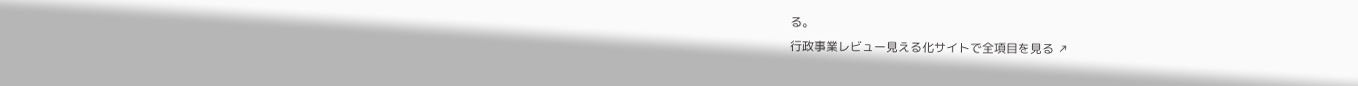る。
行政事業レビュー見える化サイトで全項目を見る ↗